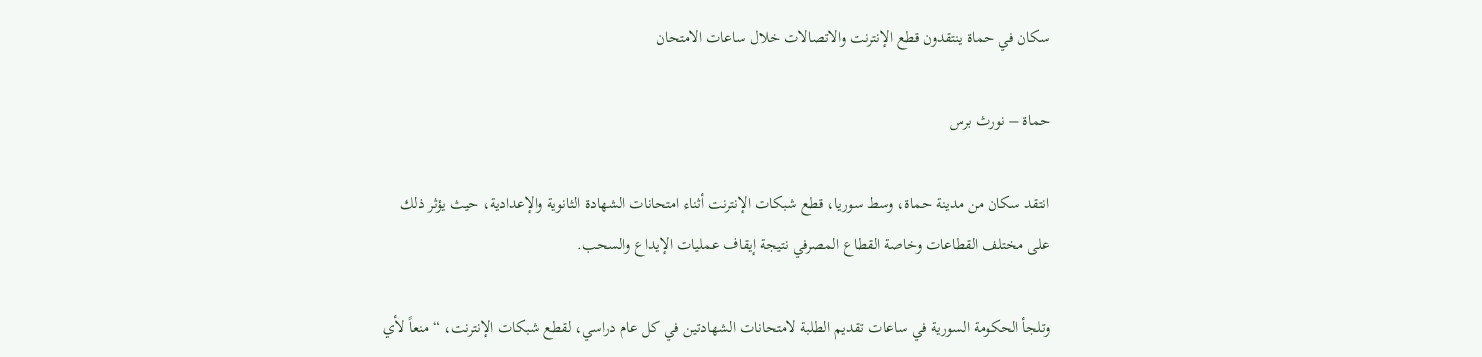سكان في حماة ينتقدون قطع الإنترنت والاتصالات خلال ساعات الامتحان

حماة – نورث برس

انتقد سكان من مدينة حماة، وسط سوريا، قطع شبكات الإنترنت أثناء امتحانات الشهادة الثانوية والإعدادية، حيث يؤثر ذلك على مختلف القطاعات وخاصة القطاع المصرفي نتيجة إيقاف عمليات الإيداع والسحب.

وتلجأ الحكومة السورية في ساعات تقديم الطلبة لامتحانات الشهادتين في كل عام دراسي، لقطع شبكات الإنترنت، “منعاً لأي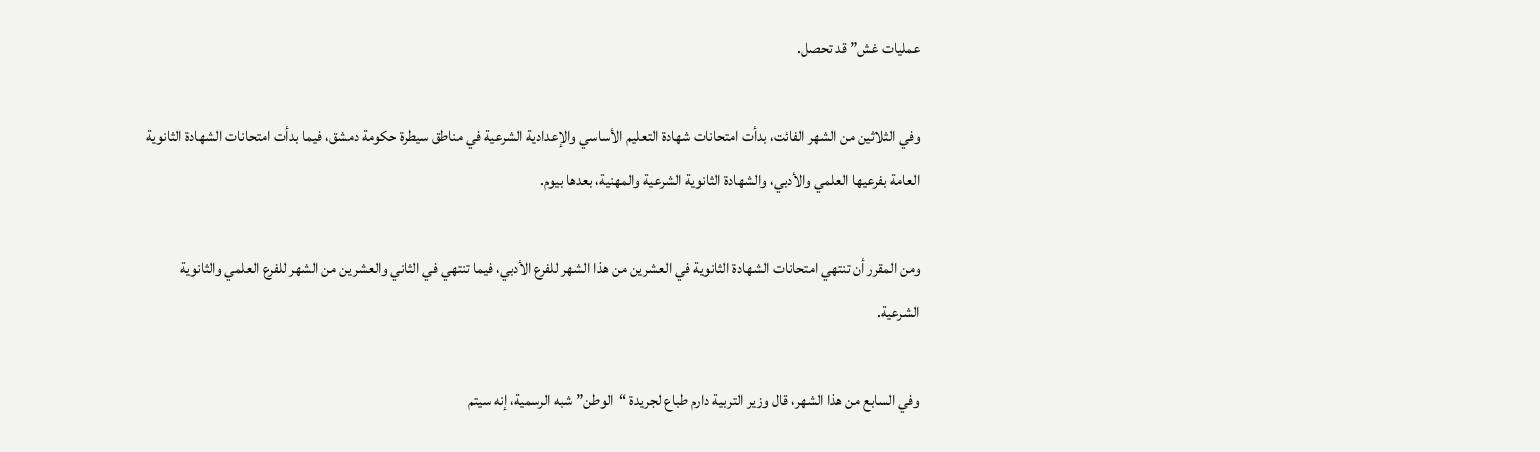عمليات غش” قد تحصل.

وفي الثلاثين من الشهر الفائت، بدأت امتحانات شهادة التعليم الأساسي والإعدادية الشرعية في مناطق سيطرة حكومة دمشق، فيما بدأت امتحانات الشهادة الثانوية العامة بفرعيها العلمي والأدبي، والشهادة الثانوية الشرعية والمهنية، بعدها بيوم.

ومن المقرر أن تنتهي امتحانات الشهادة الثانوية في العشرين من هذا الشهر للفرع الأدبي، فيما تنتهي في الثاني والعشرين من الشهر للفرع العلمي والثانوية الشرعية.

وفي السابع من هذا الشهر، قال وزير التربية دارم طباع لجريدة “الوطن” شبه الرسمية، إنه سيتم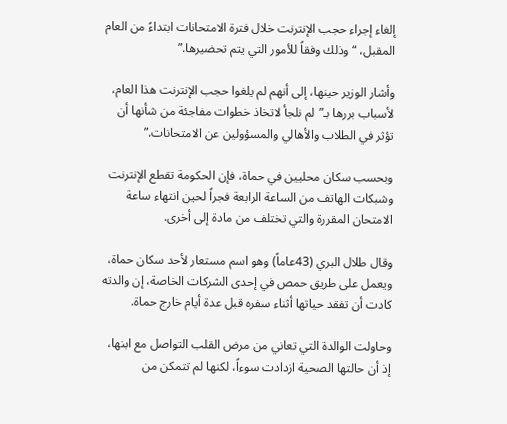إلغاء إجراء حجب الإنترنت خلال فترة الامتحانات ابتداءً من العام المقبل، “وذلك وفقاً للأمور التي يتم تحضيرها.”

وأشار الوزير حينها، إلى أنهم لم يلغوا حجب الإنترنت هذا العام، لأسباب بررها بـ”لم نلجأ لاتخاذ خطوات مفاجئة من شأنها أن تؤثر في الطلاب والأهالي والمسؤولين عن الامتحانات.”

وبحسب سكان محليين في حماة، فإن الحكومة تقطع الإنترنت وشبكات الهاتف من الساعة الرابعة فجراً لحين انتهاء ساعة الامتحان المقررة والتي تختلف من مادة إلى أخرى.

وقال طلال البري (43عاماً) وهو اسم مستعار لأحد سكان حماة، ويعمل على طريق حمص في إحدى الشركات الخاصة، إن والدته كادت أن تفقد حياتها أثناء سفره قبل عدة أيام خارج حماة.

وحاولت الوالدة التي تعاني من مرض القلب التواصل مع ابنها، إذ أن حالتها الصحية ازدادت سوءاً، لكنها لم تتمكن من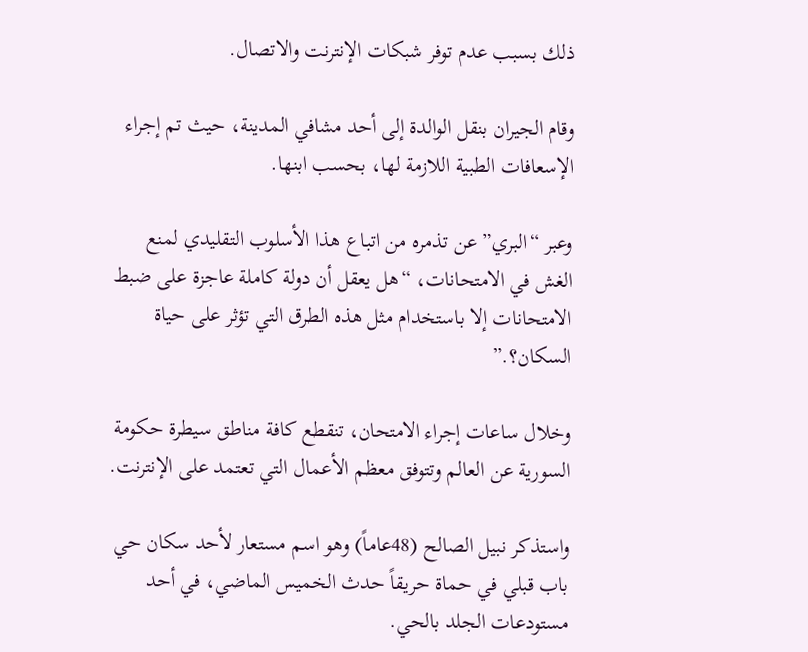ذلك بسبب عدم توفر شبكات الإنترنت والاتصال.

وقام الجيران بنقل الوالدة إلى أحد مشافي المدينة، حيث تم إجراء الإسعافات الطبية اللازمة لها، بحسب ابنها.

وعبر “البري” عن تذمره من اتباع هذا الأسلوب التقليدي لمنع الغش في الامتحانات، “هل يعقل أن دولة كاملة عاجزة على ضبط الامتحانات إلا باستخدام مثل هذه الطرق التي تؤثر على حياة السكان؟.”

وخلال ساعات إجراء الامتحان، تنقطع كافة مناطق سيطرة حكومة السورية عن العالم وتتوفق معظم الأعمال التي تعتمد على الإنترنت.

واستذكر نبيل الصالح (48عاماً) وهو اسم مستعار لأحد سكان حي باب قبلي في حماة حريقاً حدث الخميس الماضي، في أحد مستودعات الجلد بالحي.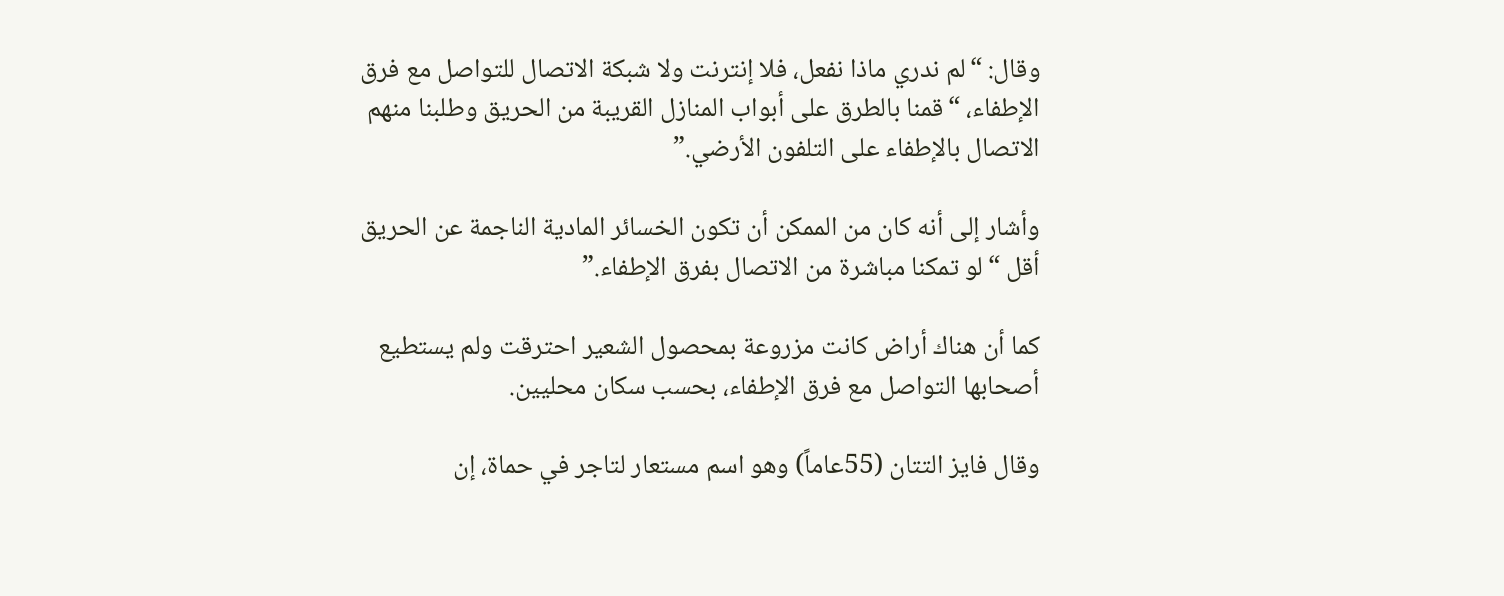وقال: “لم ندري ماذا نفعل، فلا إنترنت ولا شبكة الاتصال للتواصل مع فرق الإطفاء، “قمنا بالطرق على أبواب المنازل القريبة من الحريق وطلبنا منهم الاتصال بالإطفاء على التلفون الأرضي.”

وأشار إلى أنه كان من الممكن أن تكون الخسائر المادية الناجمة عن الحريق أقل “لو تمكنا مباشرة من الاتصال بفرق الإطفاء.”

كما أن هناك أراض كانت مزروعة بمحصول الشعير احترقت ولم يستطيع أصحابها التواصل مع فرق الإطفاء، بحسب سكان محليين.

وقال فايز التتان (55عاماً) وهو اسم مستعار لتاجر في حماة، إن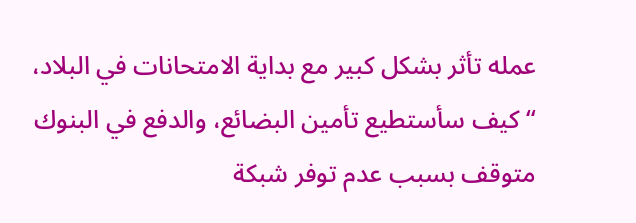عمله تأثر بشكل كبير مع بداية الامتحانات في البلاد، “كيف سأستطيع تأمين البضائع، والدفع في البنوك متوقف بسبب عدم توفر شبكة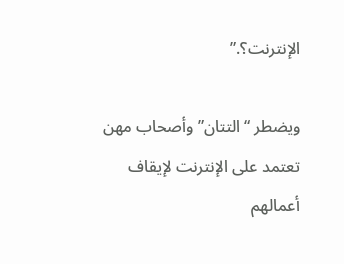الإنترنت؟.”

ويضطر “التتان” وأصحاب مهن تعتمد على الإنترنت لإيقاف أعمالهم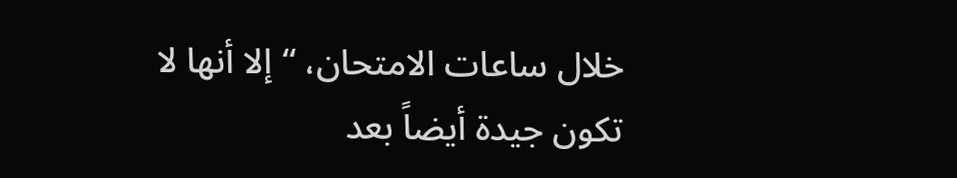خلال ساعات الامتحان، “إلا أنها لا تكون جيدة أيضاً بعد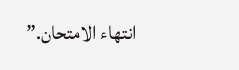انتهاء الامتحان.”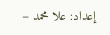إعداد: علا محمد –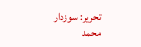تحرير: سوزدار محمد